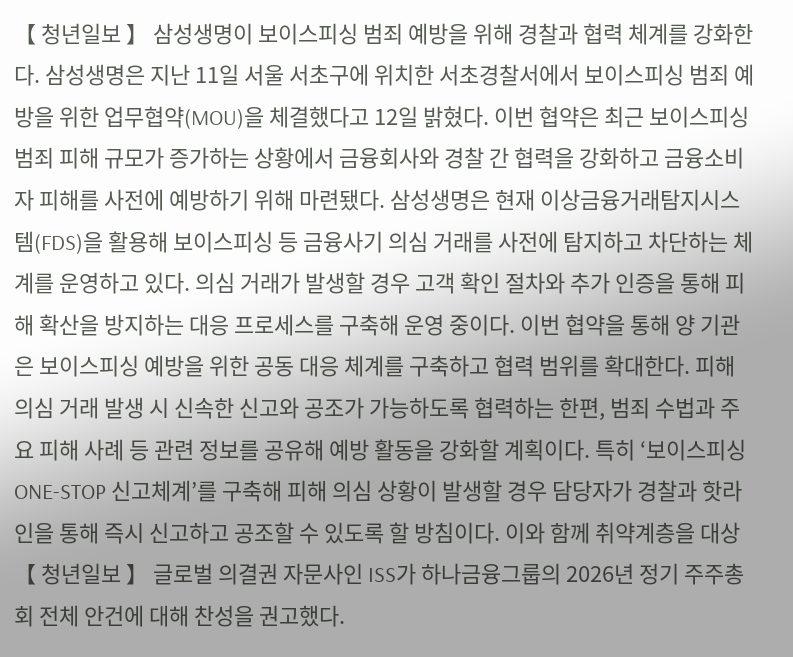【 청년일보 】 삼성생명이 보이스피싱 범죄 예방을 위해 경찰과 협력 체계를 강화한다. 삼성생명은 지난 11일 서울 서초구에 위치한 서초경찰서에서 보이스피싱 범죄 예방을 위한 업무협약(MOU)을 체결했다고 12일 밝혔다. 이번 협약은 최근 보이스피싱 범죄 피해 규모가 증가하는 상황에서 금융회사와 경찰 간 협력을 강화하고 금융소비자 피해를 사전에 예방하기 위해 마련됐다. 삼성생명은 현재 이상금융거래탐지시스템(FDS)을 활용해 보이스피싱 등 금융사기 의심 거래를 사전에 탐지하고 차단하는 체계를 운영하고 있다. 의심 거래가 발생할 경우 고객 확인 절차와 추가 인증을 통해 피해 확산을 방지하는 대응 프로세스를 구축해 운영 중이다. 이번 협약을 통해 양 기관은 보이스피싱 예방을 위한 공동 대응 체계를 구축하고 협력 범위를 확대한다. 피해 의심 거래 발생 시 신속한 신고와 공조가 가능하도록 협력하는 한편, 범죄 수법과 주요 피해 사례 등 관련 정보를 공유해 예방 활동을 강화할 계획이다. 특히 ‘보이스피싱 ONE-STOP 신고체계’를 구축해 피해 의심 상황이 발생할 경우 담당자가 경찰과 핫라인을 통해 즉시 신고하고 공조할 수 있도록 할 방침이다. 이와 함께 취약계층을 대상
【 청년일보 】 글로벌 의결권 자문사인 ISS가 하나금융그룹의 2026년 정기 주주총회 전체 안건에 대해 찬성을 권고했다.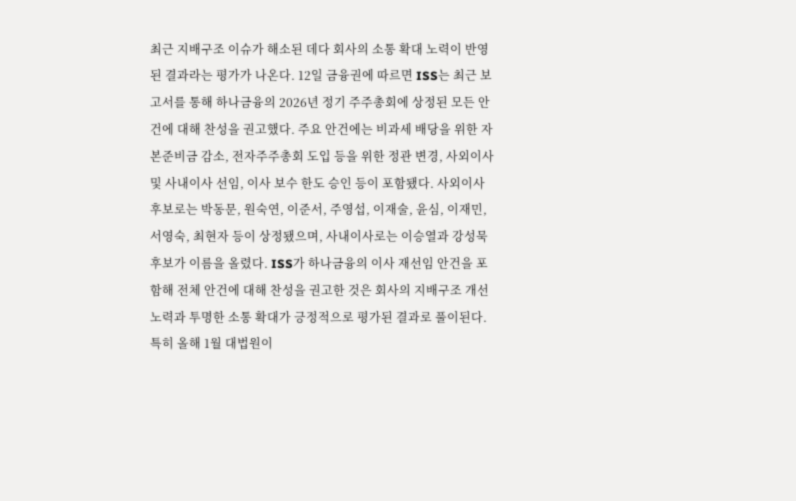최근 지배구조 이슈가 해소된 데다 회사의 소통 확대 노력이 반영된 결과라는 평가가 나온다. 12일 금융권에 따르면 ISS는 최근 보고서를 통해 하나금융의 2026년 정기 주주총회에 상정된 모든 안건에 대해 찬성을 권고했다. 주요 안건에는 비과세 배당을 위한 자본준비금 감소, 전자주주총회 도입 등을 위한 정관 변경, 사외이사 및 사내이사 선임, 이사 보수 한도 승인 등이 포함됐다. 사외이사 후보로는 박동문, 원숙연, 이준서, 주영섭, 이재술, 윤심, 이재민, 서영숙, 최현자 등이 상정됐으며, 사내이사로는 이승열과 강성묵 후보가 이름을 올렸다. ISS가 하나금융의 이사 재선임 안건을 포함해 전체 안건에 대해 찬성을 권고한 것은 회사의 지배구조 개선 노력과 투명한 소통 확대가 긍정적으로 평가된 결과로 풀이된다. 특히 올해 1월 대법원이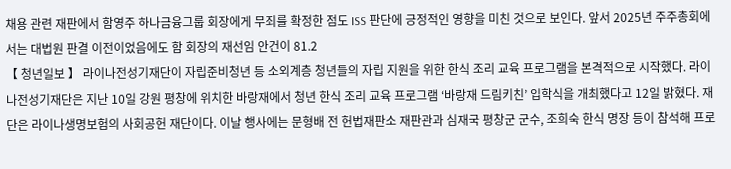채용 관련 재판에서 함영주 하나금융그룹 회장에게 무죄를 확정한 점도 ISS 판단에 긍정적인 영향을 미친 것으로 보인다. 앞서 2025년 주주총회에서는 대법원 판결 이전이었음에도 함 회장의 재선임 안건이 81.2
【 청년일보 】 라이나전성기재단이 자립준비청년 등 소외계층 청년들의 자립 지원을 위한 한식 조리 교육 프로그램을 본격적으로 시작했다. 라이나전성기재단은 지난 10일 강원 평창에 위치한 바랑재에서 청년 한식 조리 교육 프로그램 ‘바랑재 드림키친’ 입학식을 개최했다고 12일 밝혔다. 재단은 라이나생명보험의 사회공헌 재단이다. 이날 행사에는 문형배 전 헌법재판소 재판관과 심재국 평창군 군수, 조희숙 한식 명장 등이 참석해 프로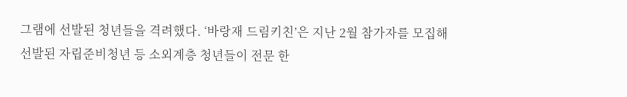그램에 선발된 청년들을 격려했다. ‘바랑재 드림키친’은 지난 2월 참가자를 모집해 선발된 자립준비청년 등 소외계층 청년들이 전문 한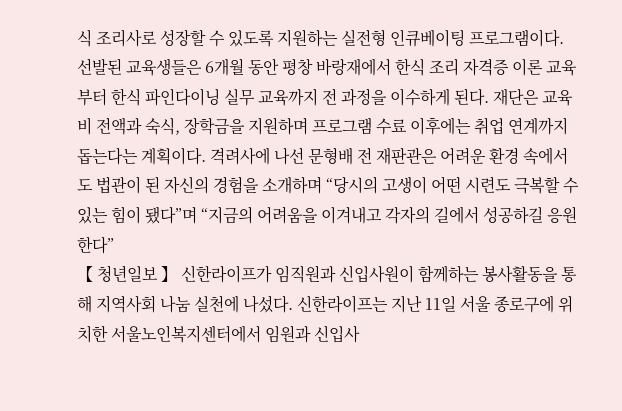식 조리사로 성장할 수 있도록 지원하는 실전형 인큐베이팅 프로그램이다. 선발된 교육생들은 6개월 동안 평창 바랑재에서 한식 조리 자격증 이론 교육부터 한식 파인다이닝 실무 교육까지 전 과정을 이수하게 된다. 재단은 교육비 전액과 숙식, 장학금을 지원하며 프로그램 수료 이후에는 취업 연계까지 돕는다는 계획이다. 격려사에 나선 문형배 전 재판관은 어려운 환경 속에서도 법관이 된 자신의 경험을 소개하며 “당시의 고생이 어떤 시련도 극복할 수 있는 힘이 됐다”며 “지금의 어려움을 이겨내고 각자의 길에서 성공하길 응원한다”
【 청년일보 】 신한라이프가 임직원과 신입사원이 함께하는 봉사활동을 통해 지역사회 나눔 실천에 나섰다. 신한라이프는 지난 11일 서울 종로구에 위치한 서울노인복지센터에서 임원과 신입사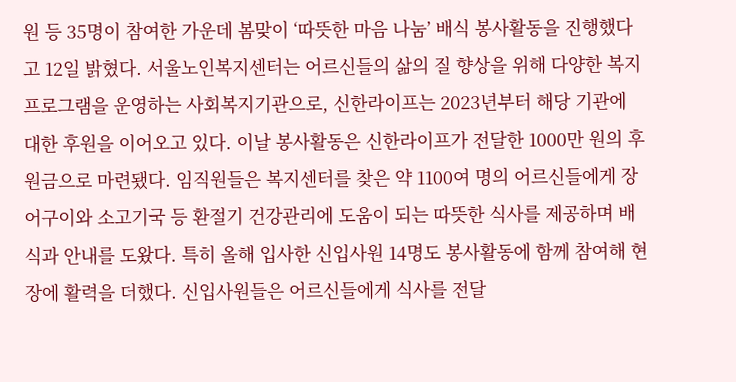원 등 35명이 참여한 가운데 봄맞이 ‘따뜻한 마음 나눔’ 배식 봉사활동을 진행했다고 12일 밝혔다. 서울노인복지센터는 어르신들의 삶의 질 향상을 위해 다양한 복지 프로그램을 운영하는 사회복지기관으로, 신한라이프는 2023년부터 해당 기관에 대한 후원을 이어오고 있다. 이날 봉사활동은 신한라이프가 전달한 1000만 원의 후원금으로 마련됐다. 임직원들은 복지센터를 찾은 약 1100여 명의 어르신들에게 장어구이와 소고기국 등 환절기 건강관리에 도움이 되는 따뜻한 식사를 제공하며 배식과 안내를 도왔다. 특히 올해 입사한 신입사원 14명도 봉사활동에 함께 참여해 현장에 활력을 더했다. 신입사원들은 어르신들에게 식사를 전달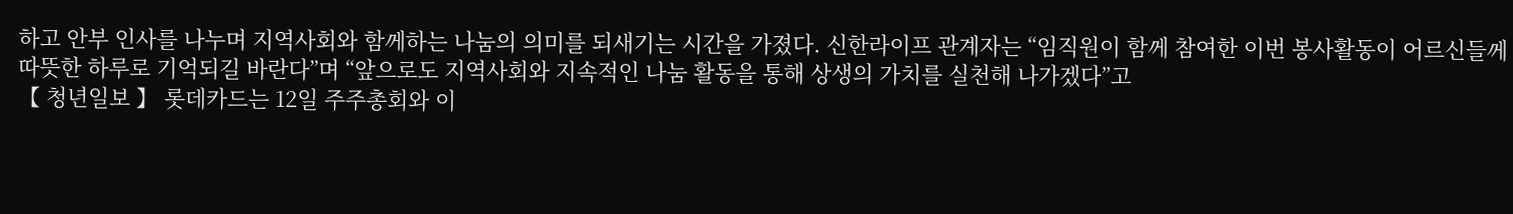하고 안부 인사를 나누며 지역사회와 함께하는 나눔의 의미를 되새기는 시간을 가졌다. 신한라이프 관계자는 “임직원이 함께 참여한 이번 봉사활동이 어르신들께 따뜻한 하루로 기억되길 바란다”며 “앞으로도 지역사회와 지속적인 나눔 활동을 통해 상생의 가치를 실천해 나가겠다”고
【 청년일보 】 롯데카드는 12일 주주총회와 이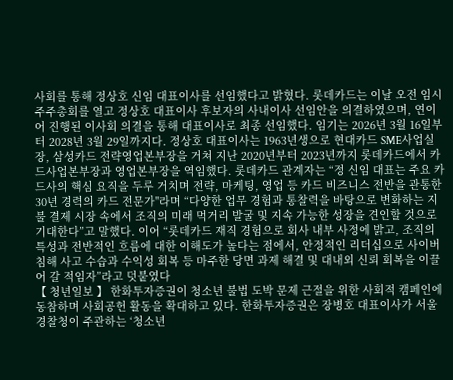사회를 통해 정상호 신임 대표이사를 선임했다고 밝혔다. 롯데카드는 이날 오전 임시 주주총회를 열고 정상호 대표이사 후보자의 사내이사 선임안을 의결하였으며, 연이어 진행된 이사회 의결을 통해 대표이사로 최종 선임했다. 임기는 2026년 3월 16일부터 2028년 3월 29일까지다. 정상호 대표이사는 1963년생으로 현대카드 SME사업실장, 삼성카드 전략영업본부장을 거쳐 지난 2020년부터 2023년까지 롯데카드에서 카드사업본부장과 영업본부장을 역임했다. 롯데카드 관계자는 “정 신임 대표는 주요 카드사의 핵심 요직을 두루 거치며 전략, 마케팅, 영업 등 카드 비즈니스 전반을 관통한 30년 경력의 카드 전문가"라며 “다양한 업무 경험과 통찰력을 바탕으로 변화하는 지불 결제 시장 속에서 조직의 미래 먹거리 발굴 및 지속 가능한 성장을 견인할 것으로 기대한다”고 말했다. 이어 “롯데카드 재직 경험으로 회사 내부 사정에 밝고, 조직의 특성과 전반적인 흐름에 대한 이해도가 높다는 점에서, 안정적인 리더십으로 사이버 침해 사고 수습과 수익성 회복 등 마주한 당면 과제 해결 및 대내외 신뢰 회복을 이끌어 갈 적임자”라고 덧붙였다
【 청년일보 】 한화투자증권이 청소년 불법 도박 문제 근절을 위한 사회적 캠페인에 동참하며 사회공헌 활동을 확대하고 있다. 한화투자증권은 장병호 대표이사가 서울경찰청이 주관하는 ‘청소년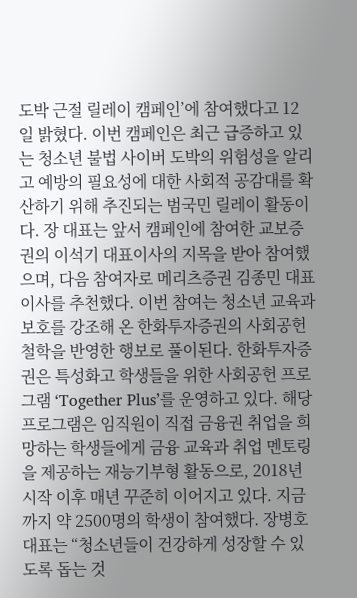도박 근절 릴레이 캠페인’에 참여했다고 12일 밝혔다. 이번 캠페인은 최근 급증하고 있는 청소년 불법 사이버 도박의 위험성을 알리고 예방의 필요성에 대한 사회적 공감대를 확산하기 위해 추진되는 범국민 릴레이 활동이다. 장 대표는 앞서 캠페인에 참여한 교보증권의 이석기 대표이사의 지목을 받아 참여했으며, 다음 참여자로 메리츠증권 김종민 대표이사를 추천했다. 이번 참여는 청소년 교육과 보호를 강조해 온 한화투자증권의 사회공헌 철학을 반영한 행보로 풀이된다. 한화투자증권은 특성화고 학생들을 위한 사회공헌 프로그램 ‘Together Plus’를 운영하고 있다. 해당 프로그램은 임직원이 직접 금융권 취업을 희망하는 학생들에게 금융 교육과 취업 멘토링을 제공하는 재능기부형 활동으로, 2018년 시작 이후 매년 꾸준히 이어지고 있다. 지금까지 약 2500명의 학생이 참여했다. 장병호 대표는 “청소년들이 건강하게 성장할 수 있도록 돕는 것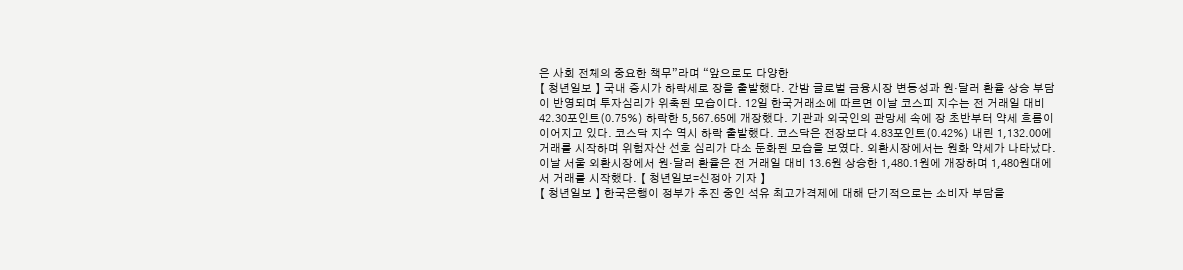은 사회 전체의 중요한 책무”라며 “앞으로도 다양한
【 청년일보 】 국내 증시가 하락세로 장을 출발했다. 간밤 글로벌 금융시장 변동성과 원·달러 환율 상승 부담이 반영되며 투자심리가 위축된 모습이다. 12일 한국거래소에 따르면 이날 코스피 지수는 전 거래일 대비 42.30포인트(0.75%) 하락한 5,567.65에 개장했다. 기관과 외국인의 관망세 속에 장 초반부터 약세 흐름이 이어지고 있다. 코스닥 지수 역시 하락 출발했다. 코스닥은 전장보다 4.83포인트(0.42%) 내린 1,132.00에 거래를 시작하며 위험자산 선호 심리가 다소 둔화된 모습을 보였다. 외환시장에서는 원화 약세가 나타났다. 이날 서울 외환시장에서 원·달러 환율은 전 거래일 대비 13.6원 상승한 1,480.1원에 개장하며 1,480원대에서 거래를 시작했다. 【 청년일보=신정아 기자 】
【 청년일보 】 한국은행이 정부가 추진 중인 석유 최고가격제에 대해 단기적으로는 소비자 부담을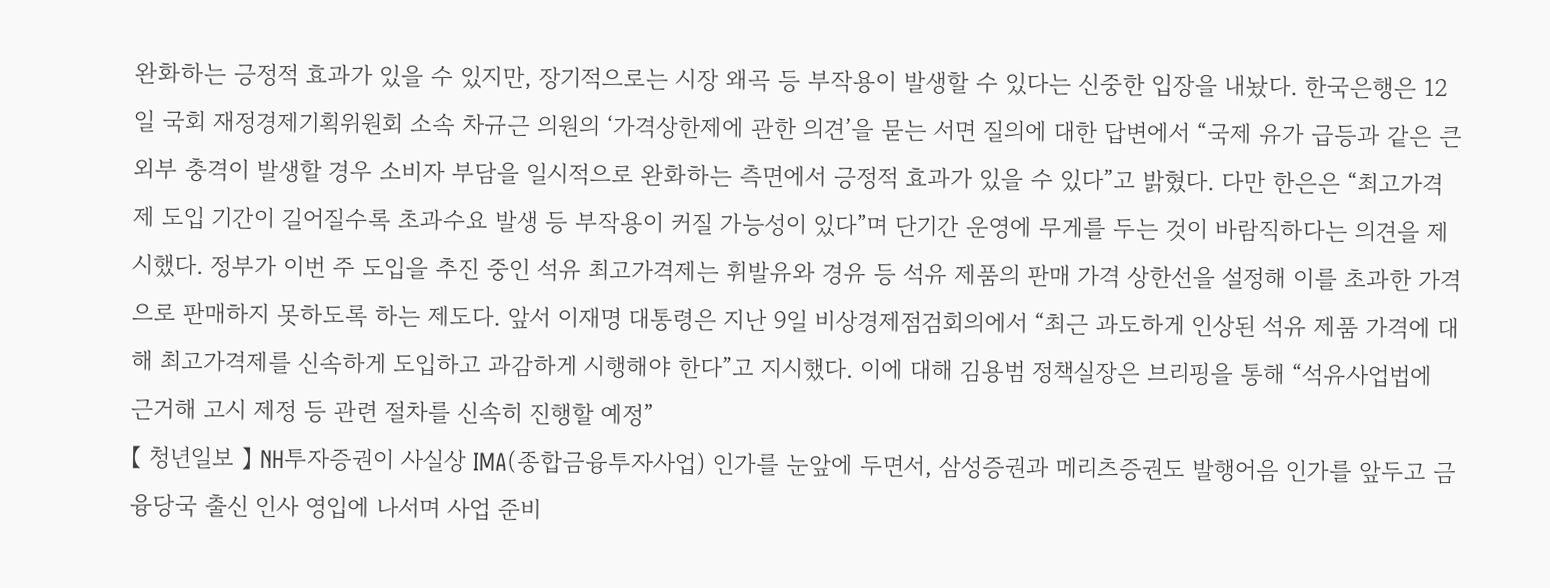완화하는 긍정적 효과가 있을 수 있지만, 장기적으로는 시장 왜곡 등 부작용이 발생할 수 있다는 신중한 입장을 내놨다. 한국은행은 12일 국회 재정경제기획위원회 소속 차규근 의원의 ‘가격상한제에 관한 의견’을 묻는 서면 질의에 대한 답변에서 “국제 유가 급등과 같은 큰 외부 충격이 발생할 경우 소비자 부담을 일시적으로 완화하는 측면에서 긍정적 효과가 있을 수 있다”고 밝혔다. 다만 한은은 “최고가격제 도입 기간이 길어질수록 초과수요 발생 등 부작용이 커질 가능성이 있다”며 단기간 운영에 무게를 두는 것이 바람직하다는 의견을 제시했다. 정부가 이번 주 도입을 추진 중인 석유 최고가격제는 휘발유와 경유 등 석유 제품의 판매 가격 상한선을 설정해 이를 초과한 가격으로 판매하지 못하도록 하는 제도다. 앞서 이재명 대통령은 지난 9일 비상경제점검회의에서 “최근 과도하게 인상된 석유 제품 가격에 대해 최고가격제를 신속하게 도입하고 과감하게 시행해야 한다”고 지시했다. 이에 대해 김용범 정책실장은 브리핑을 통해 “석유사업법에 근거해 고시 제정 등 관련 절차를 신속히 진행할 예정”
【 청년일보 】 NH투자증권이 사실상 IMA(종합금융투자사업) 인가를 눈앞에 두면서, 삼성증권과 메리츠증권도 발행어음 인가를 앞두고 금융당국 출신 인사 영입에 나서며 사업 준비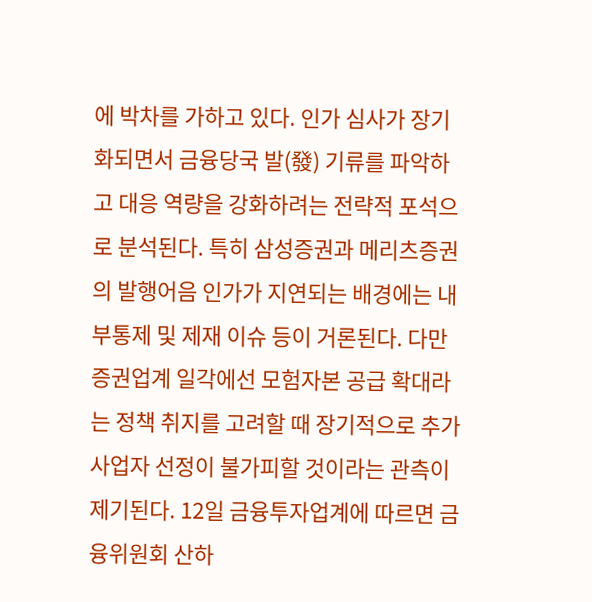에 박차를 가하고 있다. 인가 심사가 장기화되면서 금융당국 발(發) 기류를 파악하고 대응 역량을 강화하려는 전략적 포석으로 분석된다. 특히 삼성증권과 메리츠증권의 발행어음 인가가 지연되는 배경에는 내부통제 및 제재 이슈 등이 거론된다. 다만 증권업계 일각에선 모험자본 공급 확대라는 정책 취지를 고려할 때 장기적으로 추가 사업자 선정이 불가피할 것이라는 관측이 제기된다. 12일 금융투자업계에 따르면 금융위원회 산하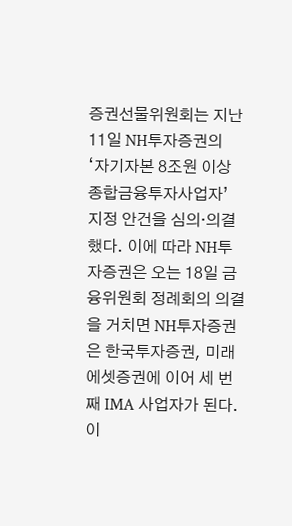증권선물위원회는 지난 11일 NH투자증권의 ‘자기자본 8조원 이상 종합금융투자사업자’ 지정 안건을 심의·의결했다. 이에 따라 NH투자증권은 오는 18일 금융위원회 정례회의 의결을 거치면 NH투자증권은 한국투자증권, 미래에셋증권에 이어 세 번째 IMA 사업자가 된다. 이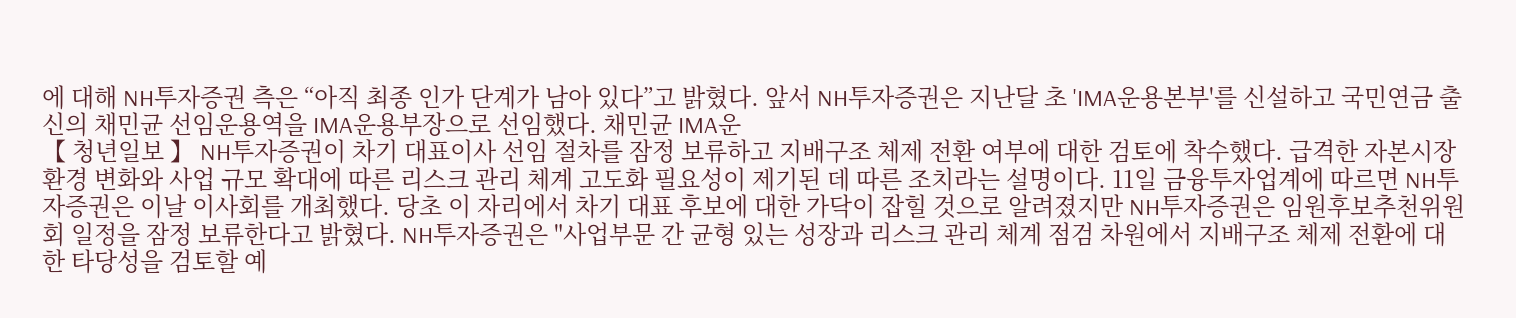에 대해 NH투자증권 측은 “아직 최종 인가 단계가 남아 있다”고 밝혔다. 앞서 NH투자증권은 지난달 초 'IMA운용본부'를 신설하고 국민연금 출신의 채민균 선임운용역을 IMA운용부장으로 선임했다. 채민균 IMA운
【 청년일보 】 NH투자증권이 차기 대표이사 선임 절차를 잠정 보류하고 지배구조 체제 전환 여부에 대한 검토에 착수했다. 급격한 자본시장 환경 변화와 사업 규모 확대에 따른 리스크 관리 체계 고도화 필요성이 제기된 데 따른 조치라는 설명이다. 11일 금융투자업계에 따르면 NH투자증권은 이날 이사회를 개최했다. 당초 이 자리에서 차기 대표 후보에 대한 가닥이 잡힐 것으로 알려졌지만 NH투자증권은 임원후보추천위원회 일정을 잠정 보류한다고 밝혔다. NH투자증권은 "사업부문 간 균형 있는 성장과 리스크 관리 체계 점검 차원에서 지배구조 체제 전환에 대한 타당성을 검토할 예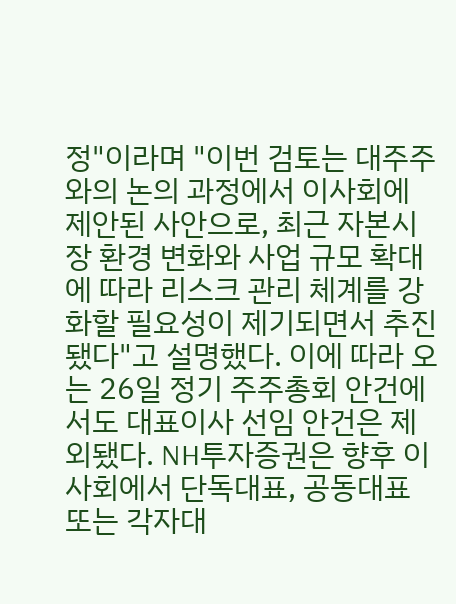정"이라며 "이번 검토는 대주주와의 논의 과정에서 이사회에 제안된 사안으로, 최근 자본시장 환경 변화와 사업 규모 확대에 따라 리스크 관리 체계를 강화할 필요성이 제기되면서 추진됐다"고 설명했다. 이에 따라 오는 26일 정기 주주총회 안건에서도 대표이사 선임 안건은 제외됐다. NH투자증권은 향후 이사회에서 단독대표, 공동대표 또는 각자대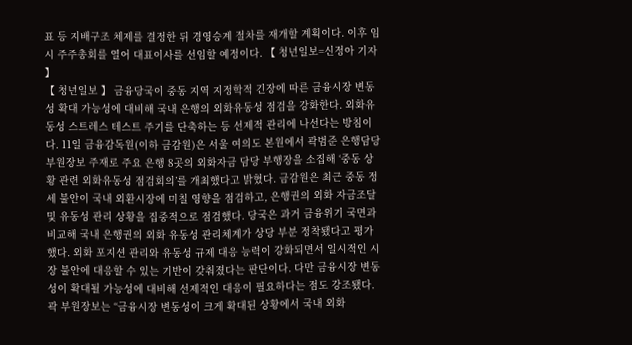표 등 지배구조 체제를 결정한 뒤 경영승계 절차를 재개할 계획이다. 이후 임시 주주총회를 열어 대표이사를 선임할 예정이다. 【 청년일보=신정아 기자 】
【 청년일보 】 금융당국이 중동 지역 지정학적 긴장에 따른 금융시장 변동성 확대 가능성에 대비해 국내 은행의 외화유동성 점검을 강화한다. 외화유동성 스트레스 테스트 주기를 단축하는 등 선제적 관리에 나선다는 방침이다. 11일 금융감독원(이하 금감원)은 서울 여의도 본원에서 곽범준 은행담당 부원장보 주재로 주요 은행 8곳의 외화자금 담당 부행장을 소집해 ‘중동 상황 관련 외화유동성 점검회의’를 개최했다고 밝혔다. 금감원은 최근 중동 정세 불안이 국내 외환시장에 미칠 영향을 점검하고, 은행권의 외화 자금조달 및 유동성 관리 상황을 집중적으로 점검했다. 당국은 과거 금융위기 국면과 비교해 국내 은행권의 외화 유동성 관리체계가 상당 부분 정착됐다고 평가했다. 외화 포지션 관리와 유동성 규제 대응 능력이 강화되면서 일시적인 시장 불안에 대응할 수 있는 기반이 갖춰졌다는 판단이다. 다만 금융시장 변동성이 확대될 가능성에 대비해 선제적인 대응이 필요하다는 점도 강조됐다. 곽 부원장보는 “금융시장 변동성이 크게 확대된 상황에서 국내 외화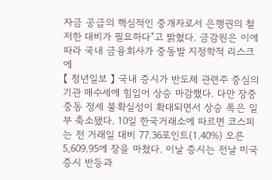자금 공급의 핵심적인 중개자로서 은행권의 철저한 대비가 필요하다”고 밝혔다. 금감원은 이에 따라 국내 금융회사가 중동발 지정학적 리스크에
【 청년일보 】 국내 증시가 반도체 관련주 중심의 기관 매수세에 힘입어 상승 마감했다. 다만 장중 중동 정세 불확실성이 확대되면서 상승 폭은 일부 축소됐다. 10일 한국거래소에 따르면 코스피는 전 거래일 대비 77.36포인트(1.40%) 오른 5,609.95에 장을 마쳤다. 이날 증시는 전날 미국 증시 반등과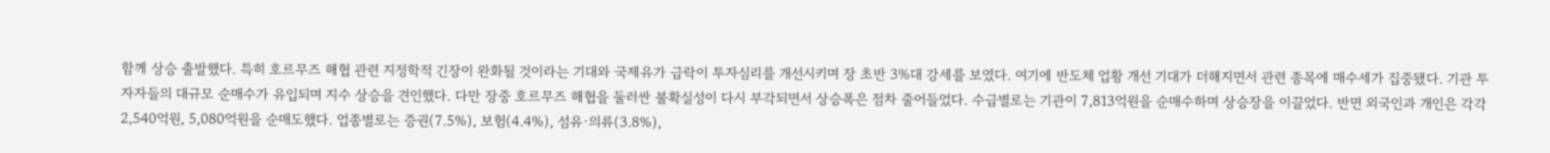함께 상승 출발했다. 특히 호르무즈 해협 관련 지정학적 긴장이 완화될 것이라는 기대와 국제유가 급락이 투자심리를 개선시키며 장 초반 3%대 강세를 보였다. 여기에 반도체 업황 개선 기대가 더해지면서 관련 종목에 매수세가 집중됐다. 기관 투자자들의 대규모 순매수가 유입되며 지수 상승을 견인했다. 다만 장중 호르무즈 해협을 둘러싼 불확실성이 다시 부각되면서 상승폭은 점차 줄어들었다. 수급별로는 기관이 7,813억원을 순매수하며 상승장을 이끌었다. 반면 외국인과 개인은 각각 2,540억원, 5,080억원을 순매도했다. 업종별로는 증권(7.5%), 보험(4.4%), 섬유·의류(3.8%),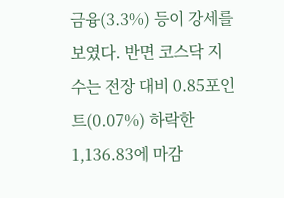금융(3.3%) 등이 강세를 보였다. 반면 코스닥 지수는 전장 대비 0.85포인트(0.07%) 하락한 1,136.83에 마감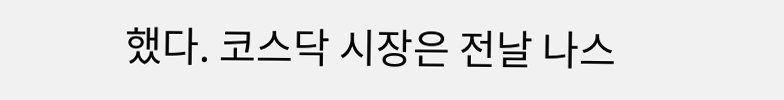했다. 코스닥 시장은 전날 나스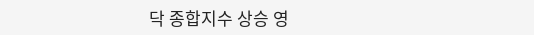닥 종합지수 상승 영